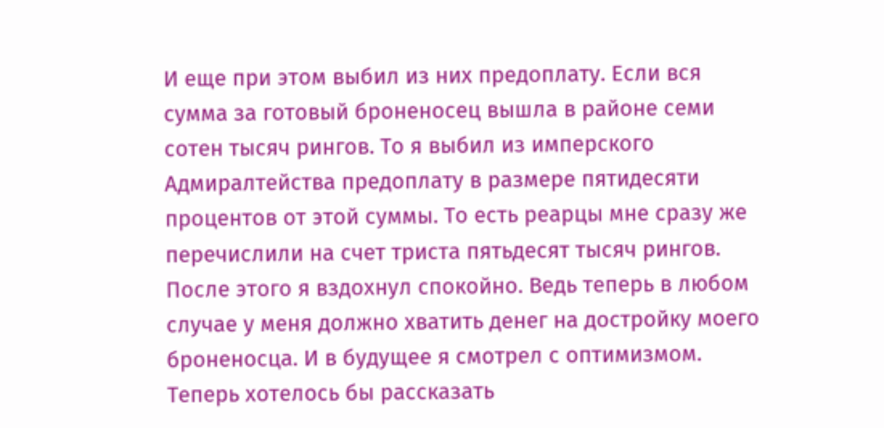И еще при этом выбил из них предоплату. Если вся сумма за готовый броненосец вышла в районе семи сотен тысяч рингов. То я выбил из имперского Адмиралтейства предоплату в размере пятидесяти процентов от этой суммы. То есть реарцы мне сразу же перечислили на счет триста пятьдесят тысяч рингов. После этого я вздохнул спокойно. Ведь теперь в любом случае у меня должно хватить денег на достройку моего броненосца. И в будущее я смотрел с оптимизмом.
Теперь хотелось бы рассказать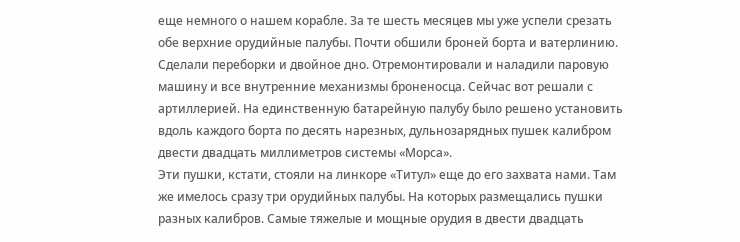еще немного о нашем корабле. За те шесть месяцев мы уже успели срезать обе верхние орудийные палубы. Почти обшили броней борта и ватерлинию. Сделали переборки и двойное дно. Отремонтировали и наладили паровую машину и все внутренние механизмы броненосца. Сейчас вот решали с артиллерией. На единственную батарейную палубу было решено установить вдоль каждого борта по десять нарезных, дульнозарядных пушек калибром двести двадцать миллиметров системы «Морса».
Эти пушки, кстати, стояли на линкоре «Титул» еще до его захвата нами. Там же имелось сразу три орудийных палубы. На которых размещались пушки разных калибров. Самые тяжелые и мощные орудия в двести двадцать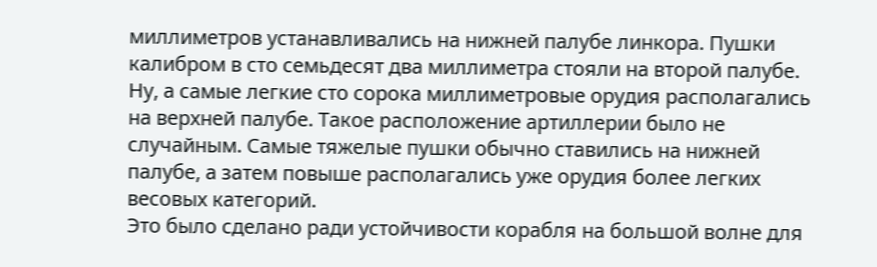миллиметров устанавливались на нижней палубе линкора. Пушки калибром в сто семьдесят два миллиметра стояли на второй палубе. Ну, а самые легкие сто сорока миллиметровые орудия располагались на верхней палубе. Такое расположение артиллерии было не случайным. Самые тяжелые пушки обычно ставились на нижней палубе, а затем повыше располагались уже орудия более легких весовых категорий.
Это было сделано ради устойчивости корабля на большой волне для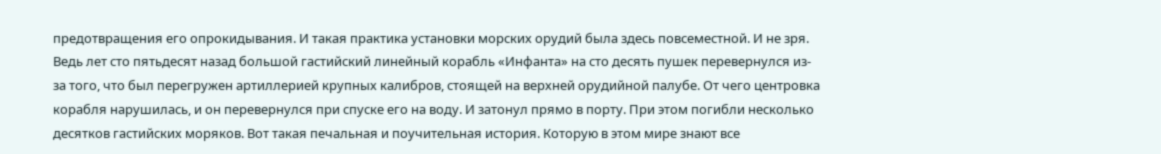предотвращения его опрокидывания. И такая практика установки морских орудий была здесь повсеместной. И не зря. Ведь лет сто пятьдесят назад большой гастийский линейный корабль «Инфанта» на сто десять пушек перевернулся из-за того, что был перегружен артиллерией крупных калибров, стоящей на верхней орудийной палубе. От чего центровка корабля нарушилась, и он перевернулся при спуске его на воду. И затонул прямо в порту. При этом погибли несколько десятков гастийских моряков. Вот такая печальная и поучительная история. Которую в этом мире знают все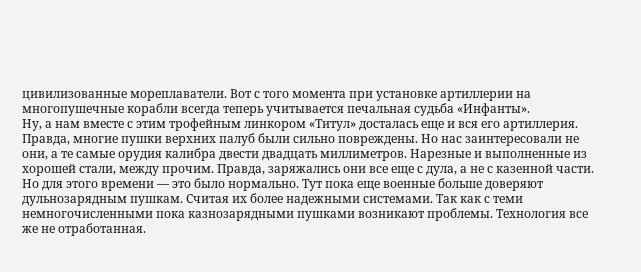цивилизованные мореплаватели. Вот с того момента при установке артиллерии на многопушечные корабли всегда теперь учитывается печальная судьба «Инфанты».
Ну, а нам вместе с этим трофейным линкором «Титул» досталась еще и вся его артиллерия. Правда, многие пушки верхних палуб были сильно повреждены. Но нас заинтересовали не они, а те самые орудия калибра двести двадцать миллиметров. Нарезные и выполненные из хорошей стали, между прочим. Правда, заряжались они все еще с дула, а не с казенной части. Но для этого времени — это было нормально. Тут пока еще военные больше доверяют дульнозарядным пушкам. Считая их более надежными системами. Так как с теми немногочисленными пока казнозарядными пушками возникают проблемы. Технология все же не отработанная.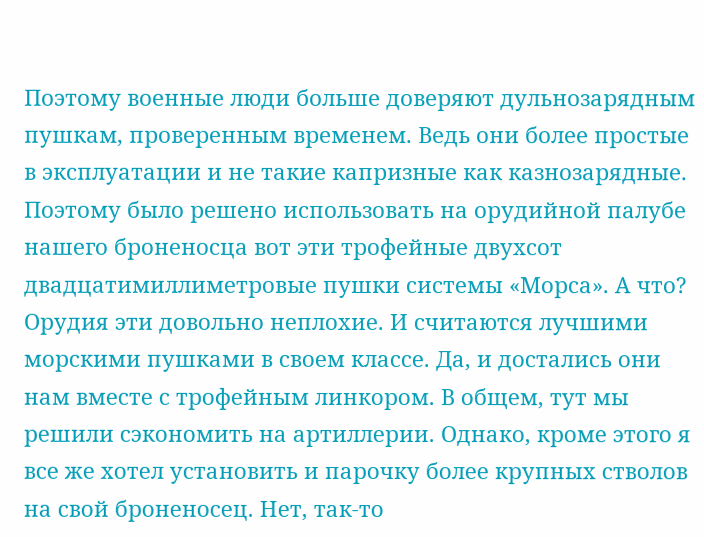Поэтому военные люди больше доверяют дульнозарядным пушкам, проверенным временем. Ведь они более простые в эксплуатации и не такие капризные как казнозарядные.
Поэтому было решено использовать на орудийной палубе нашего броненосца вот эти трофейные двухсот двадцатимиллиметровые пушки системы «Морса». А что? Орудия эти довольно неплохие. И считаются лучшими морскими пушками в своем классе. Да, и достались они нам вместе с трофейным линкором. В общем, тут мы решили сэкономить на артиллерии. Однако, кроме этого я все же хотел установить и парочку более крупных стволов на свой броненосец. Нет, так-то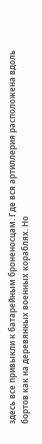здесь все привыкли к батарейным броненосцам. Где вся артиллерия расположена вдоль бортов как на деревянных военных кораблях. Но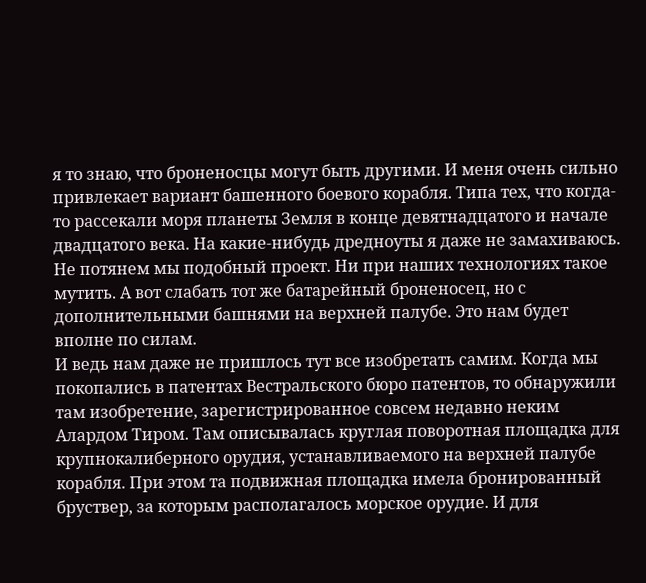я то знаю, что броненосцы могут быть другими. И меня очень сильно привлекает вариант башенного боевого корабля. Типа тех, что когда-то рассекали моря планеты Земля в конце девятнадцатого и начале двадцатого века. На какие-нибудь дредноуты я даже не замахиваюсь. Не потянем мы подобный проект. Ни при наших технологиях такое мутить. А вот слабать тот же батарейный броненосец, но с дополнительными башнями на верхней палубе. Это нам будет вполне по силам.
И ведь нам даже не пришлось тут все изобретать самим. Когда мы покопались в патентах Вестральского бюро патентов, то обнаружили там изобретение, зарегистрированное совсем недавно неким Алардом Тиром. Там описывалась круглая поворотная площадка для крупнокалиберного орудия, устанавливаемого на верхней палубе корабля. При этом та подвижная площадка имела бронированный бруствер, за которым располагалось морское орудие. И для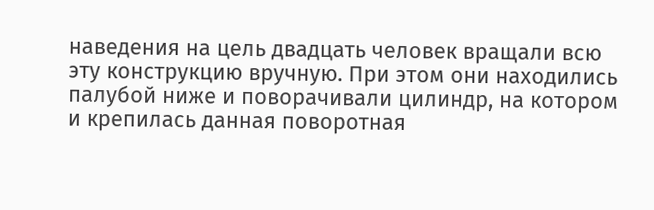наведения на цель двадцать человек вращали всю эту конструкцию вручную. При этом они находились палубой ниже и поворачивали цилиндр, на котором и крепилась данная поворотная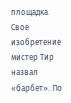площадка. Свое изобретение мистер Тир назвал «барбет». По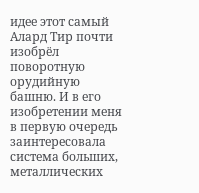идее этот самый Алард Тир почти изобрёл поворотную орудийную башню. И в его изобретении меня в первую очередь заинтересовала система больших, металлических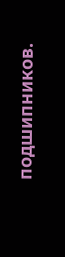подшипников.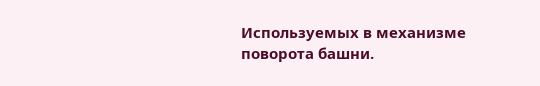Используемых в механизме поворота башни.